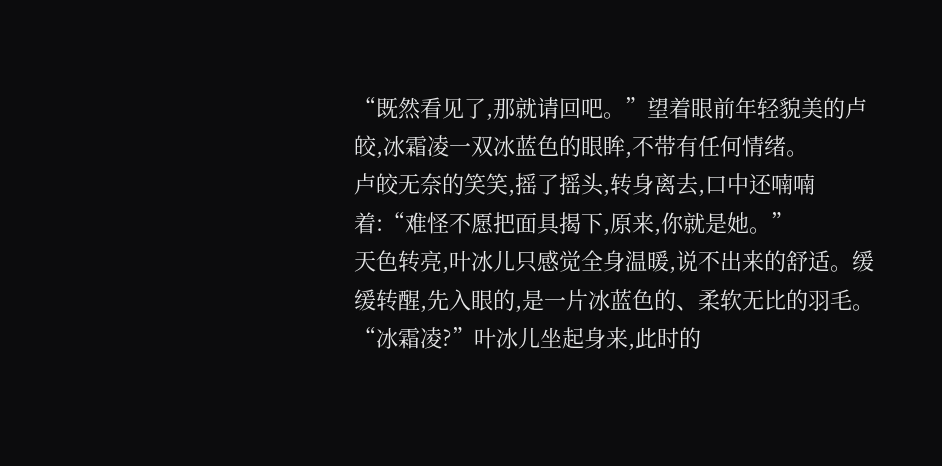“既然看见了,那就请回吧。”望着眼前年轻貌美的卢皎,冰霜凌一双冰蓝色的眼眸,不带有任何情绪。
卢皎无奈的笑笑,摇了摇头,转身离去,口中还喃喃着:“难怪不愿把面具揭下,原来,你就是她。”
天色转亮,叶冰儿只感觉全身温暖,说不出来的舒适。缓缓转醒,先入眼的,是一片冰蓝色的、柔软无比的羽毛。
“冰霜凌?”叶冰儿坐起身来,此时的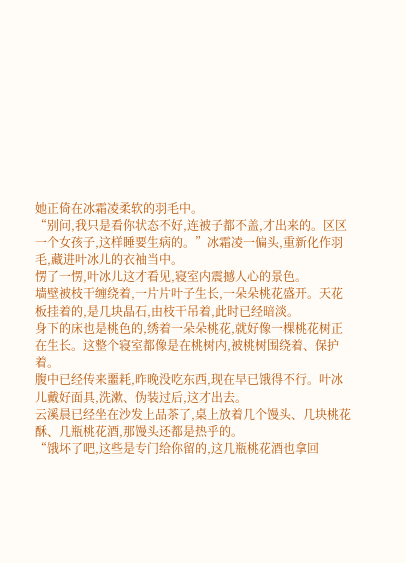她正倚在冰霜凌柔软的羽毛中。
“别问,我只是看你状态不好,连被子都不盖,才出来的。区区一个女孩子,这样睡要生病的。”冰霜凌一偏头,重新化作羽毛,藏进叶冰儿的衣袖当中。
愣了一愣,叶冰儿这才看见,寝室内震撼人心的景色。
墙壁被枝干缠绕着,一片片叶子生长,一朵朵桃花盛开。天花板挂着的,是几块晶石,由枝干吊着,此时已经暗淡。
身下的床也是桃色的,绣着一朵朵桃花,就好像一棵桃花树正在生长。这整个寝室都像是在桃树内,被桃树围绕着、保护着。
腹中已经传来噩耗,昨晚没吃东西,现在早已饿得不行。叶冰儿戴好面具,洗漱、伪装过后,这才出去。
云溪晨已经坐在沙发上品茶了,桌上放着几个馒头、几块桃花酥、几瓶桃花酒,那馒头还都是热乎的。
“饿坏了吧,这些是专门给你留的,这几瓶桃花酒也拿回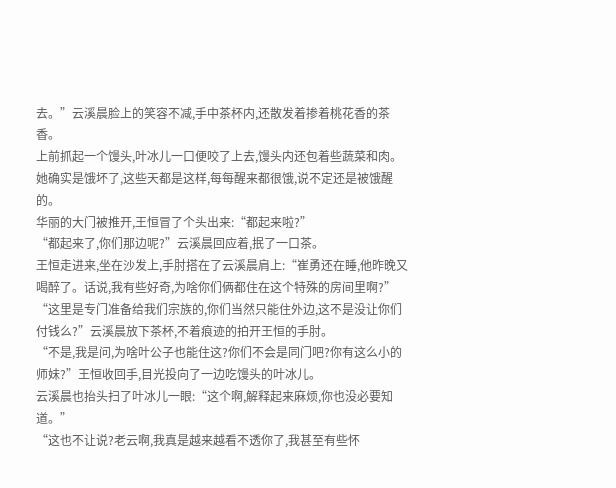去。”云溪晨脸上的笑容不减,手中茶杯内,还散发着掺着桃花香的茶香。
上前抓起一个馒头,叶冰儿一口便咬了上去,馒头内还包着些蔬菜和肉。她确实是饿坏了,这些天都是这样,每每醒来都很饿,说不定还是被饿醒的。
华丽的大门被推开,王恒冒了个头出来:“都起来啦?”
“都起来了,你们那边呢?”云溪晨回应着,抿了一口茶。
王恒走进来,坐在沙发上,手肘搭在了云溪晨肩上:“崔勇还在睡,他昨晚又喝醉了。话说,我有些好奇,为啥你们俩都住在这个特殊的房间里啊?”
“这里是专门准备给我们宗族的,你们当然只能住外边,这不是没让你们付钱么?”云溪晨放下茶杯,不着痕迹的拍开王恒的手肘。
“不是,我是问,为啥叶公子也能住这?你们不会是同门吧?你有这么小的师妹?”王恒收回手,目光投向了一边吃馒头的叶冰儿。
云溪晨也抬头扫了叶冰儿一眼:“这个啊,解释起来麻烦,你也没必要知道。”
“这也不让说?老云啊,我真是越来越看不透你了,我甚至有些怀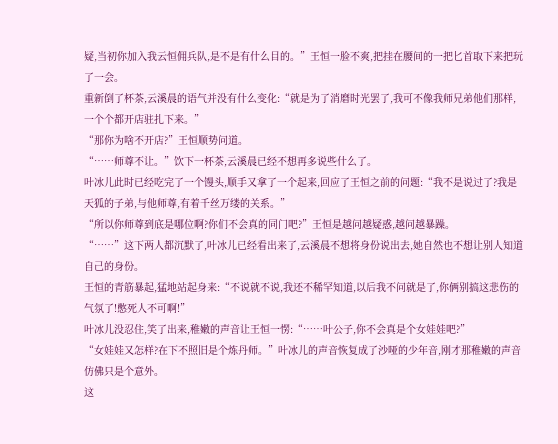疑,当初你加入我云恒佣兵队,是不是有什么目的。”王恒一脸不爽,把挂在腰间的一把匕首取下来把玩了一会。
重新倒了杯茶,云溪晨的语气并没有什么变化:“就是为了消磨时光罢了,我可不像我师兄弟他们那样,一个个都开店驻扎下来。”
“那你为啥不开店?”王恒顺势问道。
“……师尊不让。”饮下一杯茶,云溪晨已经不想再多说些什么了。
叶冰儿此时已经吃完了一个馒头,顺手又拿了一个起来,回应了王恒之前的问题:“我不是说过了?我是天狐的子弟,与他师尊,有着千丝万缕的关系。”
“所以你师尊到底是哪位啊?你们不会真的同门吧?”王恒是越问越疑惑,越问越暴躁。
“……”这下两人都沉默了,叶冰儿已经看出来了,云溪晨不想将身份说出去,她自然也不想让别人知道自己的身份。
王恒的青筋暴起,猛地站起身来:“不说就不说,我还不稀罕知道,以后我不问就是了,你俩别搞这悲伤的气氛了!憋死人不可啊!”
叶冰儿没忍住,笑了出来,稚嫩的声音让王恒一愣:“……叶公子,你不会真是个女娃娃吧?”
“女娃娃又怎样?在下不照旧是个炼丹师。”叶冰儿的声音恢复成了沙哑的少年音,刚才那稚嫩的声音仿佛只是个意外。
这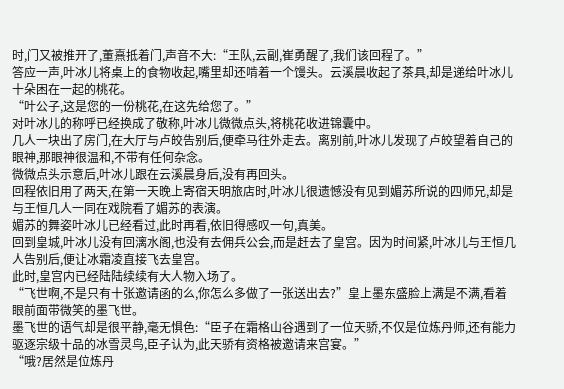时,门又被推开了,董熹抵着门,声音不大:“王队,云副,崔勇醒了,我们该回程了。”
答应一声,叶冰儿将桌上的食物收起,嘴里却还啃着一个馒头。云溪晨收起了茶具,却是递给叶冰儿十朵困在一起的桃花。
“叶公子,这是您的一份桃花,在这先给您了。”
对叶冰儿的称呼已经换成了敬称,叶冰儿微微点头,将桃花收进锦囊中。
几人一块出了房门,在大厅与卢皎告别后,便牵马往外走去。离别前,叶冰儿发现了卢皎望着自己的眼神,那眼神很温和,不带有任何杂念。
微微点头示意后,叶冰儿跟在云溪晨身后,没有再回头。
回程依旧用了两天,在第一天晚上寄宿天明旅店时,叶冰儿很遗憾没有见到媚苏所说的四师兄,却是与王恒几人一同在戏院看了媚苏的表演。
媚苏的舞姿叶冰儿已经看过,此时再看,依旧得感叹一句,真美。
回到皇城,叶冰儿没有回漓水阁,也没有去佣兵公会,而是赶去了皇宫。因为时间紧,叶冰儿与王恒几人告别后,便让冰霜凌直接飞去皇宫。
此时,皇宫内已经陆陆续续有大人物入场了。
“飞世啊,不是只有十张邀请函的么,你怎么多做了一张送出去?”皇上墨东盛脸上满是不满,看着眼前面带微笑的墨飞世。
墨飞世的语气却是很平静,毫无惧色:“臣子在霜格山谷遇到了一位天骄,不仅是位炼丹师,还有能力驱逐宗级十品的冰雪灵鸟,臣子认为,此天骄有资格被邀请来宫宴。”
“哦?居然是位炼丹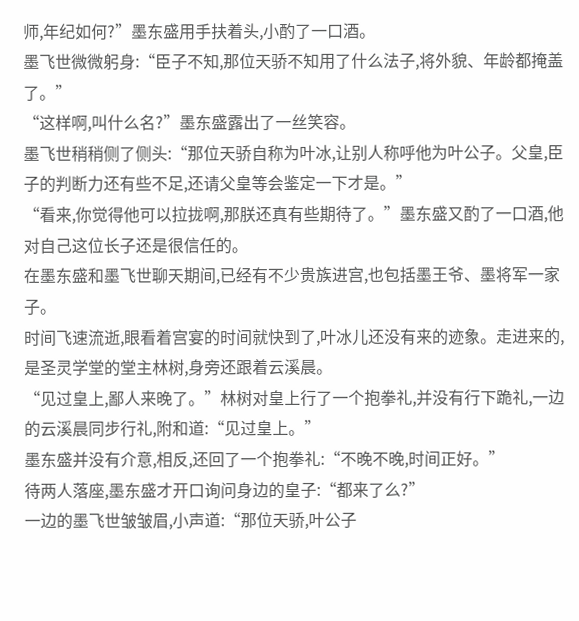师,年纪如何?”墨东盛用手扶着头,小酌了一口酒。
墨飞世微微躬身:“臣子不知,那位天骄不知用了什么法子,将外貌、年龄都掩盖了。”
“这样啊,叫什么名?”墨东盛露出了一丝笑容。
墨飞世稍稍侧了侧头:“那位天骄自称为叶冰,让别人称呼他为叶公子。父皇,臣子的判断力还有些不足,还请父皇等会鉴定一下才是。”
“看来,你觉得他可以拉拢啊,那朕还真有些期待了。”墨东盛又酌了一口酒,他对自己这位长子还是很信任的。
在墨东盛和墨飞世聊天期间,已经有不少贵族进宫,也包括墨王爷、墨将军一家子。
时间飞速流逝,眼看着宫宴的时间就快到了,叶冰儿还没有来的迹象。走进来的,是圣灵学堂的堂主林树,身旁还跟着云溪晨。
“见过皇上,鄙人来晚了。”林树对皇上行了一个抱拳礼,并没有行下跪礼,一边的云溪晨同步行礼,附和道:“见过皇上。”
墨东盛并没有介意,相反,还回了一个抱拳礼:“不晚不晚,时间正好。”
待两人落座,墨东盛才开口询问身边的皇子:“都来了么?”
一边的墨飞世皱皱眉,小声道:“那位天骄,叶公子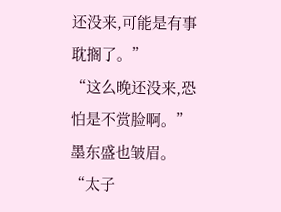还没来,可能是有事耽搁了。”
“这么晚还没来,恐怕是不赏脸啊。”墨东盛也皱眉。
“太子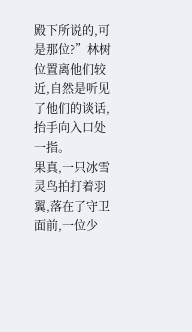殿下所说的,可是那位?”林树位置离他们较近,自然是听见了他们的谈话,抬手向入口处一指。
果真,一只冰雪灵鸟拍打着羽翼,落在了守卫面前,一位少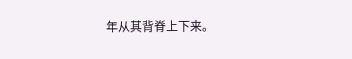年从其背脊上下来。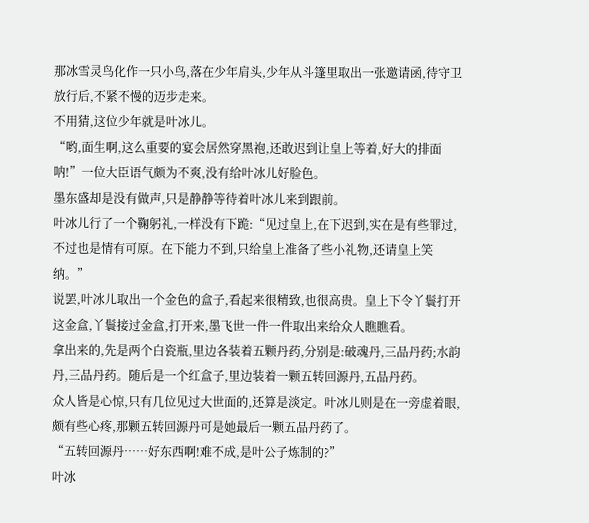那冰雪灵鸟化作一只小鸟,落在少年肩头,少年从斗篷里取出一张邀请函,待守卫放行后,不紧不慢的迈步走来。
不用猜,这位少年就是叶冰儿。
“哟,面生啊,这么重要的宴会居然穿黑袍,还敢迟到让皇上等着,好大的排面呐!”一位大臣语气颇为不爽,没有给叶冰儿好脸色。
墨东盛却是没有做声,只是静静等待着叶冰儿来到跟前。
叶冰儿行了一个鞠躬礼,一样没有下跪:“见过皇上,在下迟到,实在是有些罪过,不过也是情有可原。在下能力不到,只给皇上准备了些小礼物,还请皇上笑纳。”
说罢,叶冰儿取出一个金色的盒子,看起来很精致,也很高贵。皇上下令丫鬟打开这金盒,丫鬟接过金盒,打开来,墨飞世一件一件取出来给众人瞧瞧看。
拿出来的,先是两个白瓷瓶,里边各装着五颗丹药,分别是:破魂丹,三品丹药;水韵丹,三品丹药。随后是一个红盒子,里边装着一颗五转回源丹,五品丹药。
众人皆是心惊,只有几位见过大世面的,还算是淡定。叶冰儿则是在一旁虚着眼,颇有些心疼,那颗五转回源丹可是她最后一颗五品丹药了。
“五转回源丹……好东西啊!难不成,是叶公子炼制的?”
叶冰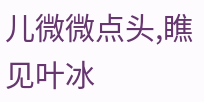儿微微点头,瞧见叶冰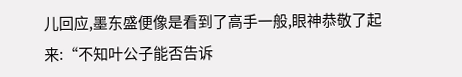儿回应,墨东盛便像是看到了高手一般,眼神恭敬了起来:“不知叶公子能否告诉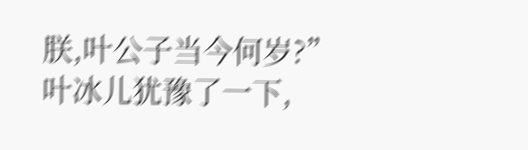朕,叶公子当今何岁?”
叶冰儿犹豫了一下,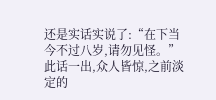还是实话实说了:“在下当今不过八岁,请勿见怪。”
此话一出,众人皆惊,之前淡定的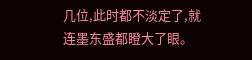几位,此时都不淡定了,就连墨东盛都瞪大了眼。